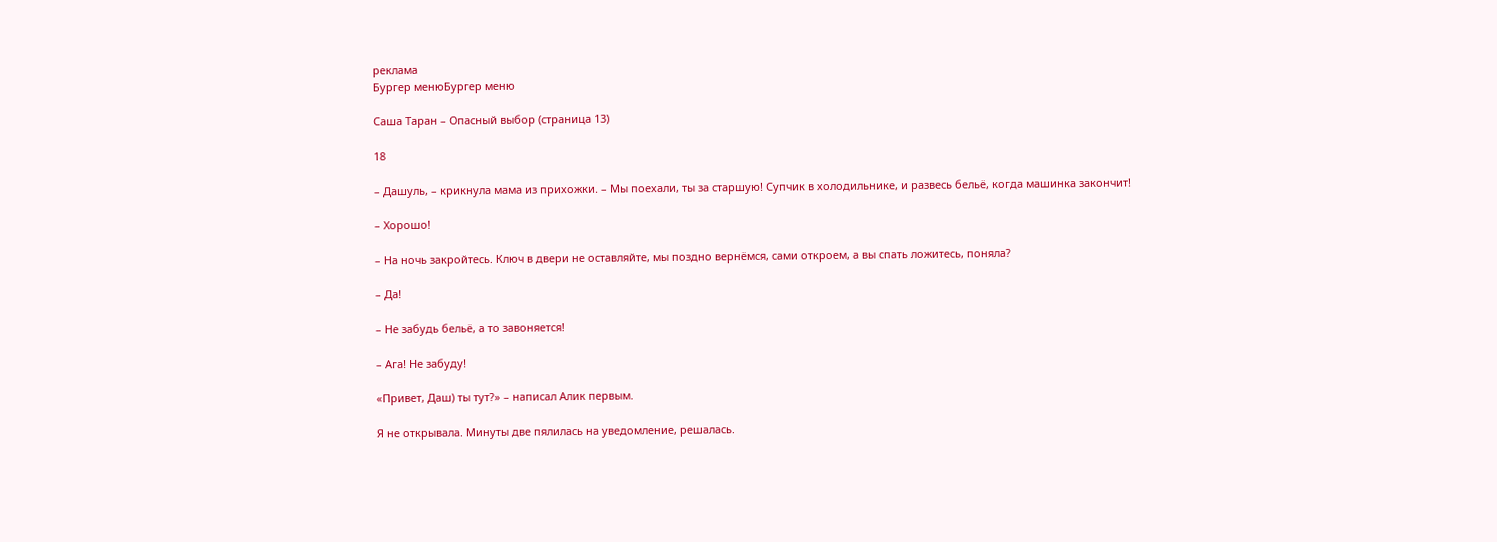реклама
Бургер менюБургер меню

Саша Таран – Опасный выбор (страница 13)

18

– Дашуль, – крикнула мама из прихожки. – Мы поехали, ты за старшую! Супчик в холодильнике, и развесь бельё, когда машинка закончит!

– Хорошо!

– На ночь закройтесь. Ключ в двери не оставляйте, мы поздно вернёмся, сами откроем, а вы спать ложитесь, поняла?

– Да!

– Не забудь бельё, а то завоняется!

– Ага! Не забуду!

«Привет, Даш) ты тут?» – написал Алик первым.

Я не открывала. Минуты две пялилась на уведомление, решалась.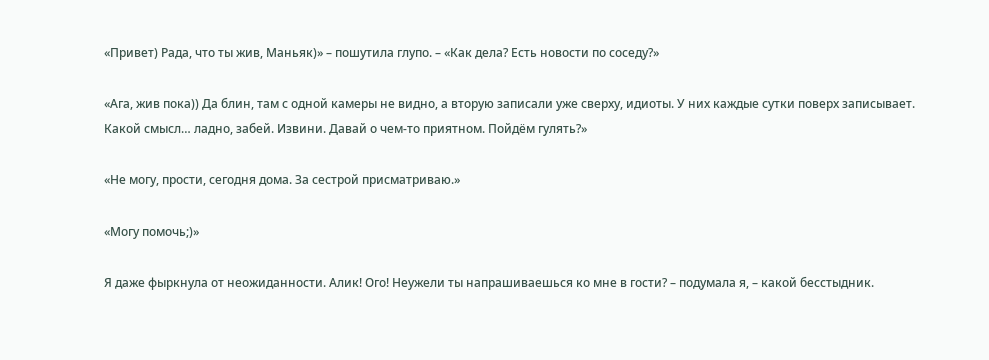«Привет) Рада, что ты жив, Маньяк)» – пошутила глупо. – «Как дела? Есть новости по соседу?»

«Ага, жив пока)) Да блин, там с одной камеры не видно, а вторую записали уже сверху, идиоты. У них каждые сутки поверх записывает. Какой смысл… ладно, забей. Извини. Давай о чем-то приятном. Пойдём гулять?»

«Не могу, прости, сегодня дома. За сестрой присматриваю.»

«Могу помочь;)»

Я даже фыркнула от неожиданности. Алик! Ого! Неужели ты напрашиваешься ко мне в гости? – подумала я, – какой бесстыдник.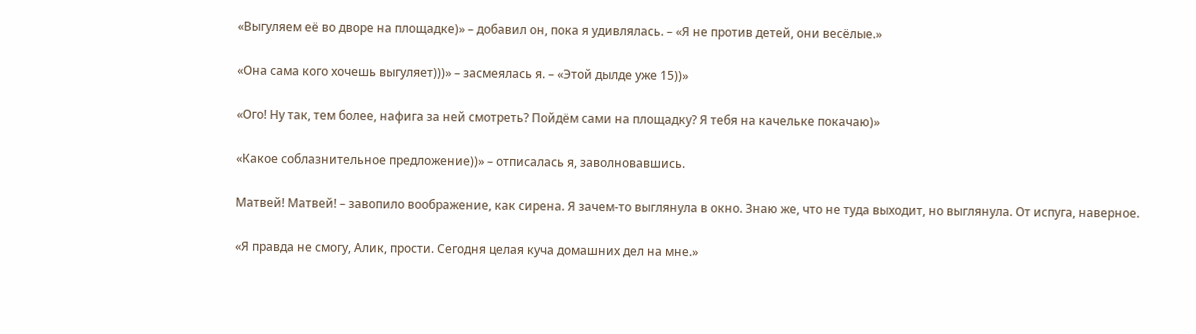«Выгуляем её во дворе на площадке)» – добавил он, пока я удивлялась. – «Я не против детей, они весёлые.»

«Она сама кого хочешь выгуляет)))» – засмеялась я. – «Этой дылде уже 15))»

«Ого! Ну так, тем более, нафига за ней смотреть? Пойдём сами на площадку? Я тебя на качельке покачаю)»

«Какое соблазнительное предложение))» – отписалась я, заволновавшись.

Матвей! Матвей! – завопило воображение, как сирена. Я зачем-то выглянула в окно. Знаю же, что не туда выходит, но выглянула. От испуга, наверное.

«Я правда не смогу, Алик, прости. Сегодня целая куча домашних дел на мне.»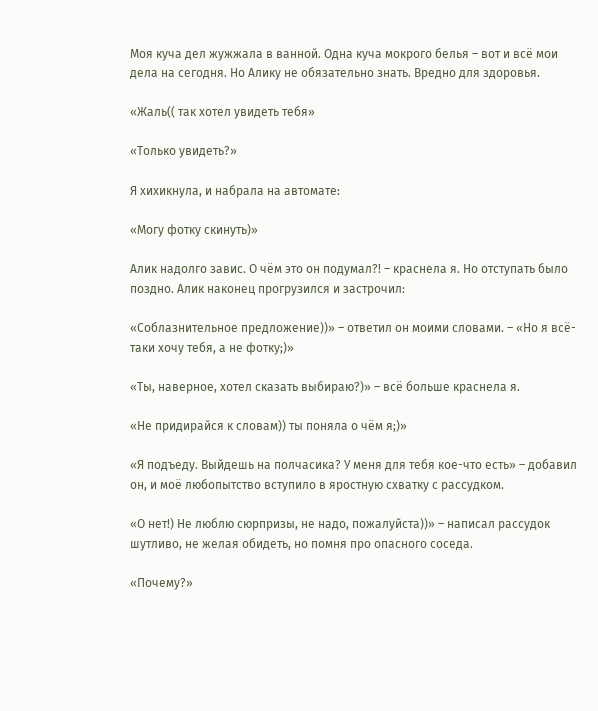Моя куча дел жужжала в ванной. Одна куча мокрого белья – вот и всё мои дела на сегодня. Но Алику не обязательно знать. Вредно для здоровья.

«Жаль(( так хотел увидеть тебя»

«Только увидеть?»

Я хихикнула, и набрала на автомате:

«Могу фотку скинуть)»

Алик надолго завис. О чём это он подумал?! – краснела я. Но отступать было поздно. Алик наконец прогрузился и застрочил:

«Соблазнительное предложение))» – ответил он моими словами. – «Но я всё-таки хочу тебя, а не фотку;)»

«Ты, наверное, хотел сказать выбираю?)» – всё больше краснела я.

«Не придирайся к словам)) ты поняла о чём я;)»

«Я подъеду. Выйдешь на полчасика? У меня для тебя кое-что есть» – добавил он, и моё любопытство вступило в яростную схватку с рассудком.

«О нет!) Не люблю сюрпризы, не надо, пожалуйста))» – написал рассудок шутливо, не желая обидеть, но помня про опасного соседа.

«Почему?»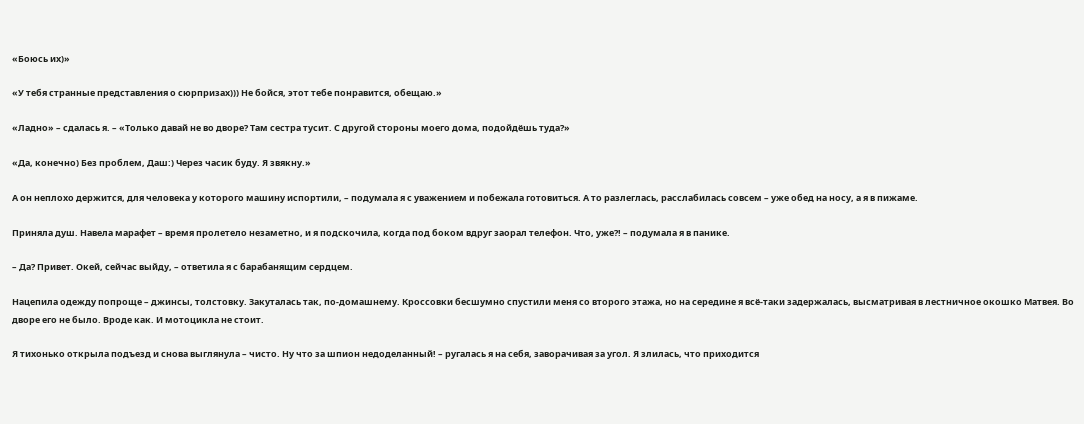«Боюсь их)»

«У тебя странные представления о сюрпризах))) Не бойся, этот тебе понравится, обещаю.»

«Ладно» – сдалась я. – «Только давай не во дворе? Там сестра тусит. С другой стороны моего дома, подойдёшь туда?»

«Да, конечно) Без проблем, Даш:) Через часик буду. Я звякну.»

А он неплохо держится, для человека у которого машину испортили, – подумала я с уважением и побежала готовиться. А то разлеглась, расслабилась совсем – уже обед на носу, а я в пижаме.

Приняла душ. Навела марафет – время пролетело незаметно, и я подскочила, когда под боком вдруг заорал телефон. Что, уже?! – подумала я в панике.

– Да? Привет. Окей, сейчас выйду, – ответила я с барабанящим сердцем.

Нацепила одежду попроще – джинсы, толстовку. Закуталась так, по-домашнему. Кроссовки бесшумно спустили меня со второго этажа, но на середине я всё-таки задержалась, высматривая в лестничное окошко Матвея. Во дворе его не было. Вроде как. И мотоцикла не стоит.

Я тихонько открыла подъезд и снова выглянула – чисто. Ну что за шпион недоделанный! – ругалась я на себя, заворачивая за угол. Я злилась, что приходится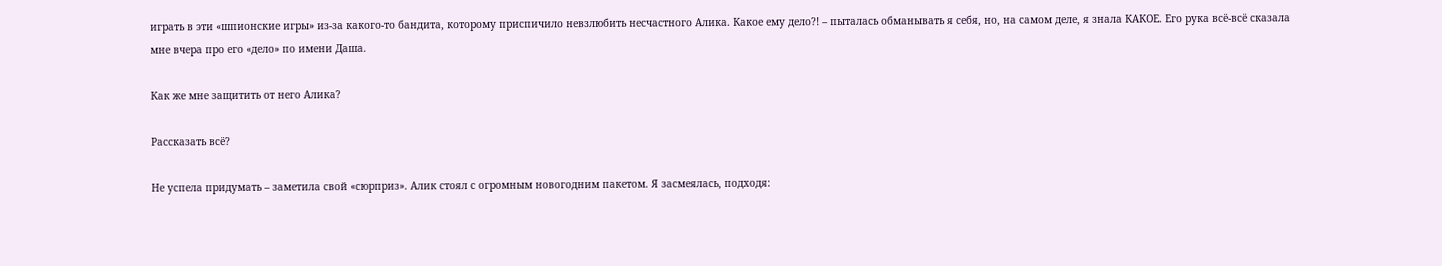играть в эти «шпионские игры» из-за какого-то бандита, которому приспичило невзлюбить несчастного Алика. Какое ему дело?! – пыталась обманывать я себя, но, на самом деле, я знала КАКОЕ. Его рука всё-всё сказала мне вчера про его «дело» по имени Даша.

Как же мне защитить от него Алика?

Рассказать всё?

Не успела придумать – заметила свой «сюрприз». Алик стоял с огромным новогодним пакетом. Я засмеялась, подходя: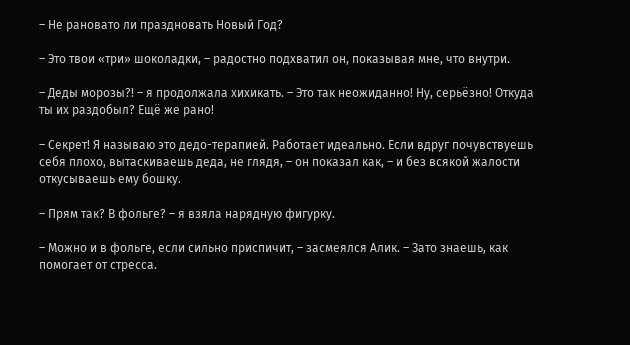– Не рановато ли праздновать Новый Год?

– Это твои «три» шоколадки, – радостно подхватил он, показывая мне, что внутри.

– Деды морозы?! – я продолжала хихикать. – Это так неожиданно! Ну, серьёзно! Откуда ты их раздобыл? Ещё же рано!

– Секрет! Я называю это дедо-терапией. Работает идеально. Если вдруг почувствуешь себя плохо, вытаскиваешь деда, не глядя, – он показал как, – и без всякой жалости откусываешь ему бошку.

– Прям так? В фольге? – я взяла нарядную фигурку.

– Можно и в фольге, если сильно приспичит, – засмеялся Алик. – Зато знаешь, как помогает от стресса.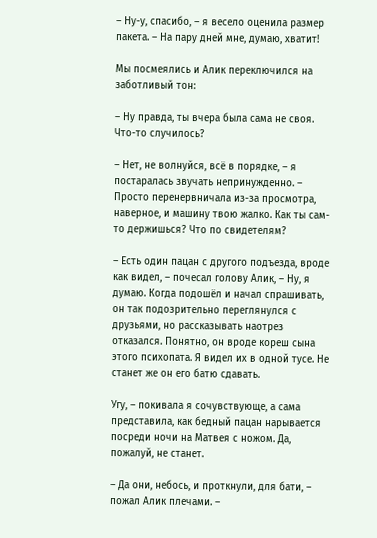– Ну-у, спасибо, – я весело оценила размер пакета. – На пару дней мне, думаю, хватит!

Мы посмеялись и Алик переключился на заботливый тон:

– Ну правда, ты вчера была сама не своя. Что-то случилось?

– Нет, не волнуйся, всё в порядке, – я постаралась звучать непринужденно. – Просто перенервничала из-за просмотра, наверное, и машину твою жалко. Как ты сам-то держишься? Что по свидетелям?

– Есть один пацан с другого подъезда, вроде как видел, – почесал голову Алик, – Ну, я думаю. Когда подошёл и начал спрашивать, он так подозрительно переглянулся с друзьями, но рассказывать наотрез отказался. Понятно, он вроде кореш сына этого психопата. Я видел их в одной тусе. Не станет же он его батю сдавать.

Угу, – покивала я сочувствующе, а сама представила, как бедный пацан нарывается посреди ночи на Матвея с ножом. Да, пожалуй, не станет.

– Да они, небось, и проткнули, для бати, – пожал Алик плечами. –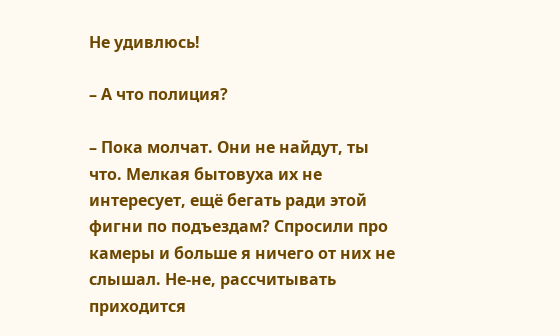Не удивлюсь!

– А что полиция?

– Пока молчат. Они не найдут, ты что. Мелкая бытовуха их не интересует, ещё бегать ради этой фигни по подъездам? Спросили про камеры и больше я ничего от них не слышал. Не-не, рассчитывать приходится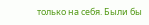только на себя. Были бы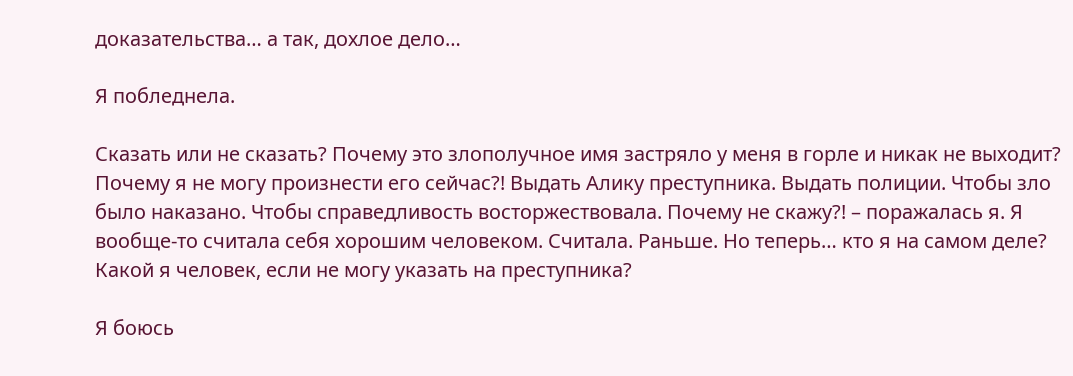доказательства… а так, дохлое дело…

Я побледнела.

Сказать или не сказать? Почему это злополучное имя застряло у меня в горле и никак не выходит? Почему я не могу произнести его сейчас?! Выдать Алику преступника. Выдать полиции. Чтобы зло было наказано. Чтобы справедливость восторжествовала. Почему не скажу?! – поражалась я. Я вообще-то считала себя хорошим человеком. Считала. Раньше. Но теперь… кто я на самом деле? Какой я человек, если не могу указать на преступника?

Я боюсь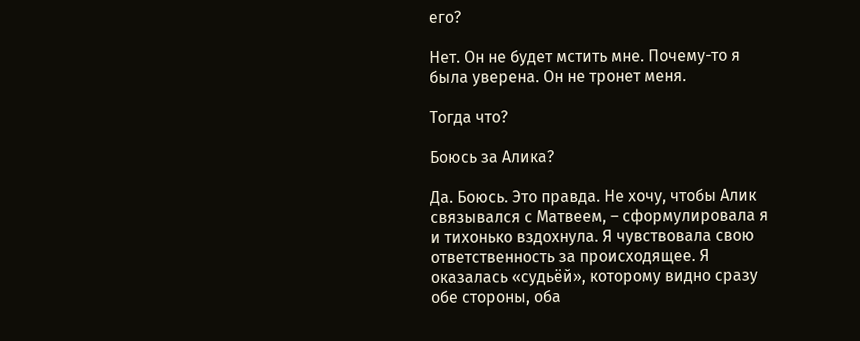его?

Нет. Он не будет мстить мне. Почему-то я была уверена. Он не тронет меня.

Тогда что?

Боюсь за Алика?

Да. Боюсь. Это правда. Не хочу, чтобы Алик связывался с Матвеем, – сформулировала я и тихонько вздохнула. Я чувствовала свою ответственность за происходящее. Я оказалась «судьёй», которому видно сразу обе стороны, оба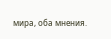мира, оба мнения.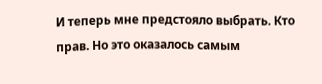И теперь мне предстояло выбрать. Кто прав. Но это оказалось самым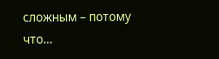сложным – потому что…